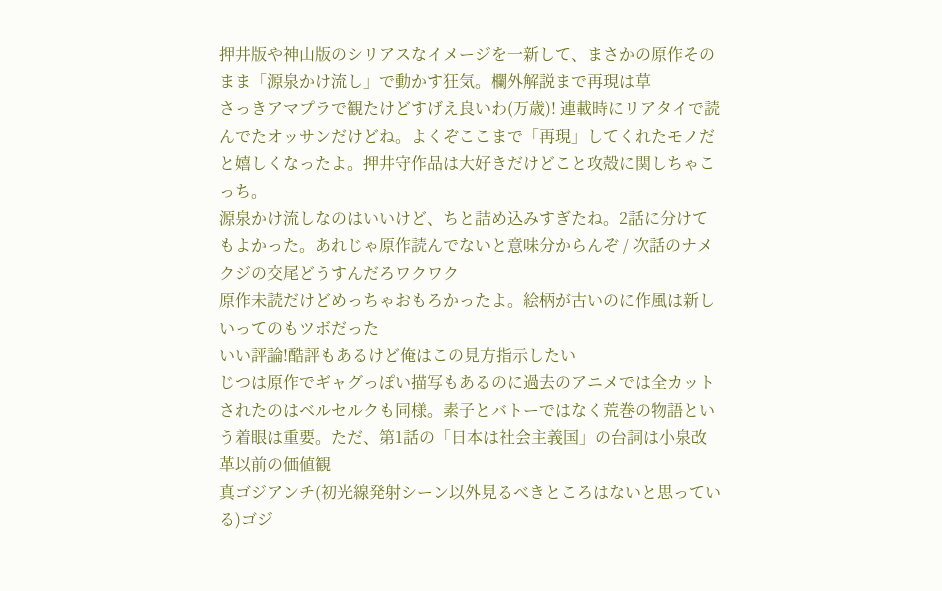押井版や神山版のシリアスなイメージを一新して、まさかの原作そのまま「源泉かけ流し」で動かす狂気。欄外解説まで再現は草
さっきアマプラで観たけどすげえ良いわ(万歳)! 連載時にリアタイで読んでたオッサンだけどね。よくぞここまで「再現」してくれたモノだと嬉しくなったよ。押井守作品は大好きだけどこと攻殻に関しちゃこっち。
源泉かけ流しなのはいいけど、ちと詰め込みすぎたね。2話に分けてもよかった。あれじゃ原作読んでないと意味分からんぞ / 次話のナメクジの交尾どうすんだろワクワク
原作未読だけどめっちゃおもろかったよ。絵柄が古いのに作風は新しいってのもツボだった
いい評論!酷評もあるけど俺はこの見方指示したい
じつは原作でギャグっぽい描写もあるのに過去のアニメでは全カットされたのはベルセルクも同様。素子とバトーではなく荒巻の物語という着眼は重要。ただ、第1話の「日本は社会主義国」の台詞は小泉改革以前の価値観
真ゴジアンチ(初光線発射シーン以外見るべきところはないと思っている)ゴジ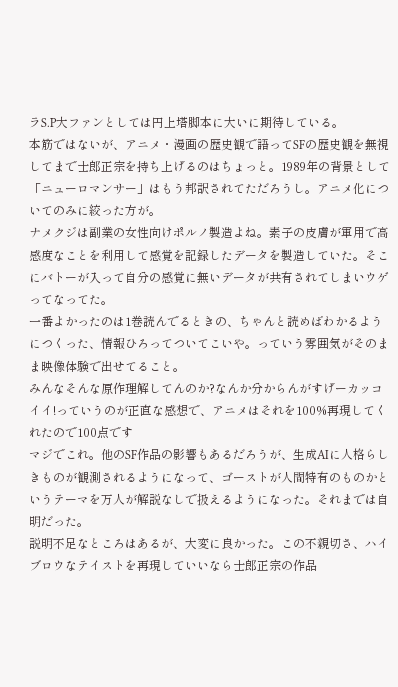ラS.P大ファンとしては円上塔脚本に大いに期待している。
本筋ではないが、アニメ・漫画の歴史観で語ってSFの歴史観を無視してまで士郎正宗を持ち上げるのはちょっと。1989年の背景として「ニューロマンサー」はもう邦訳されてただろうし。アニメ化についてのみに絞った方が。
ナメクジは副業の女性向けポルノ製造よね。素子の皮膚が軍用で高感度なことを利用して感覚を記録したデータを製造していた。そこにバトーが入って自分の感覚に無いデータが共有されてしまいウゲってなってた。
一番よかったのは1巻読んでるときの、ちゃんと読めばわかるようにつくった、情報ひろってついてこいや。っていう雰囲気がそのまま映像体験で出せてること。
みんなそんな原作理解してんのか?なんか分からんがすげーカッコイイ!っていうのが正直な感想で、アニメはそれを100%再現してくれたので100点です
マジでこれ。他のSF作品の影響もあるだろうが、生成AIに人格らしきものが観測されるようになって、ゴーストが人間特有のものかというテーマを万人が解説なしで扱えるようになった。それまでは自明だった。
説明不足なところはあるが、大変に良かった。この不親切さ、ハイブロウなテイストを再現していいなら士郎正宗の作品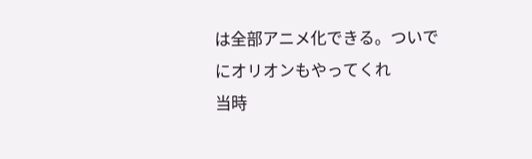は全部アニメ化できる。ついでにオリオンもやってくれ
当時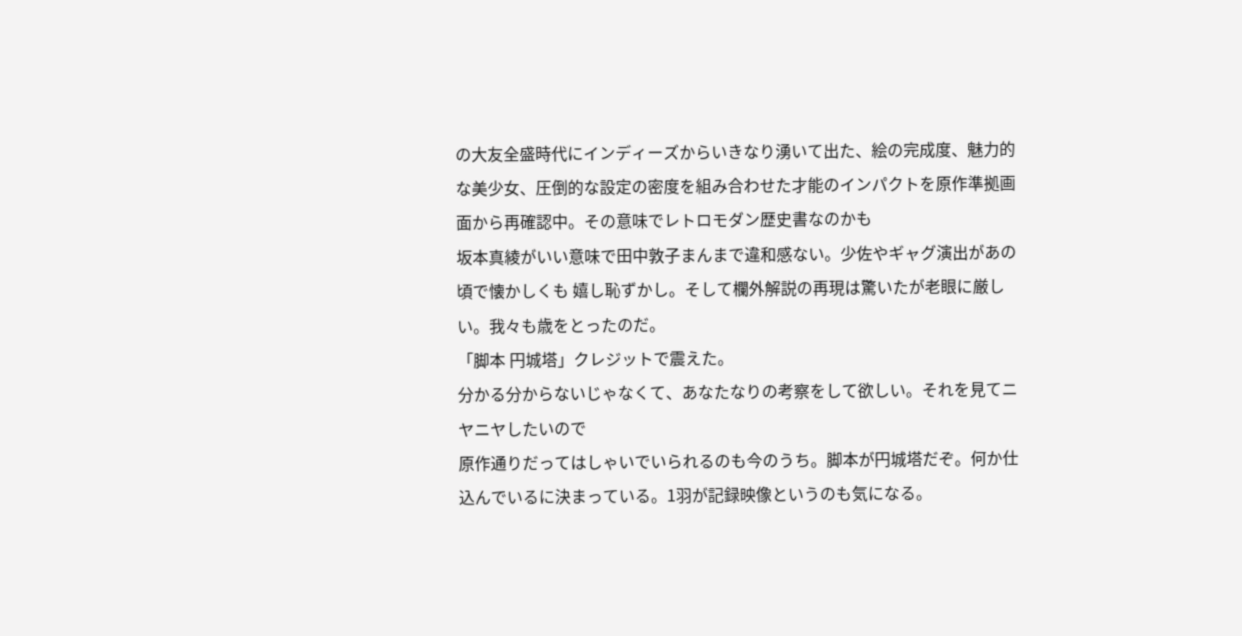の大友全盛時代にインディーズからいきなり湧いて出た、絵の完成度、魅力的な美少女、圧倒的な設定の密度を組み合わせた才能のインパクトを原作準拠画面から再確認中。その意味でレトロモダン歴史書なのかも
坂本真綾がいい意味で田中敦子まんまで違和感ない。少佐やギャグ演出があの頃で懐かしくも 嬉し恥ずかし。そして欄外解説の再現は驚いたが老眼に厳しい。我々も歳をとったのだ。
「脚本 円城塔」クレジットで震えた。
分かる分からないじゃなくて、あなたなりの考察をして欲しい。それを見てニヤニヤしたいので
原作通りだってはしゃいでいられるのも今のうち。脚本が円城塔だぞ。何か仕込んでいるに決まっている。1羽が記録映像というのも気になる。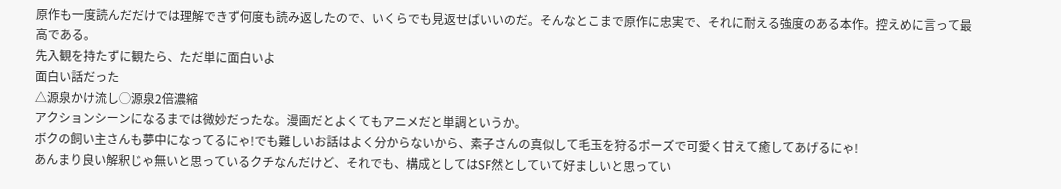原作も一度読んだだけでは理解できず何度も読み返したので、いくらでも見返せばいいのだ。そんなとこまで原作に忠実で、それに耐える強度のある本作。控えめに言って最高である。
先入観を持たずに観たら、ただ単に面白いよ
面白い話だった
△源泉かけ流し◯源泉2倍濃縮
アクションシーンになるまでは微妙だったな。漫画だとよくてもアニメだと単調というか。
ボクの飼い主さんも夢中になってるにゃ!でも難しいお話はよく分からないから、素子さんの真似して毛玉を狩るポーズで可愛く甘えて癒してあげるにゃ!
あんまり良い解釈じゃ無いと思っているクチなんだけど、それでも、構成としてはSF然としていて好ましいと思ってい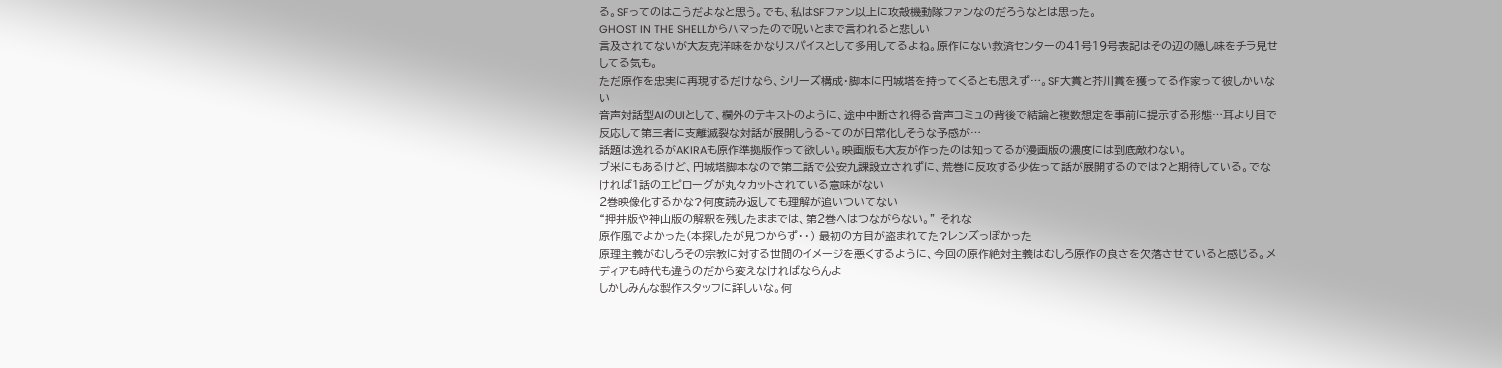る。SFってのはこうだよなと思う。でも、私はSFファン以上に攻殻機動隊ファンなのだろうなとは思った。
GHOST IN THE SHELLからハマったので呪いとまで言われると悲しい
言及されてないが大友克洋味をかなりスパイスとして多用してるよね。原作にない救済センターの41号19号表記はその辺の隠し味をチラ見せしてる気も。
ただ原作を忠実に再現するだけなら、シリーズ構成・脚本に円城塔を持ってくるとも思えず…。SF大賞と芥川賞を獲ってる作家って彼しかいない
音声対話型AIのUIとして、欄外のテキストのように、途中中断され得る音声コミュの背後で結論と複数想定を事前に提示する形態…耳より目で反応して第三者に支離滅裂な対話が展開しうる~てのが日常化しそうな予感が…
話題は逸れるがAKIRAも原作準拠版作って欲しい。映画版も大友が作ったのは知ってるが漫画版の濃度には到底敵わない。
ブ米にもあるけど、円城塔脚本なので第二話で公安九課設立されずに、荒巻に反攻する少佐って話が展開するのでは?と期待している。でなければ1話のエピローグが丸々カットされている意味がない
2巻映像化するかな?何度読み返しても理解が追いついてない
“押井版や神山版の解釈を残したままでは、第2巻へはつながらない。” それな
原作風でよかった(本探したが見つからず・・) 最初の方目が盗まれてた?レンズっぽかった
原理主義がむしろその宗教に対する世間のイメージを悪くするように、今回の原作絶対主義はむしろ原作の良さを欠落させていると感じる。メディアも時代も違うのだから変えなければならんよ
しかしみんな製作スタッフに詳しいな。何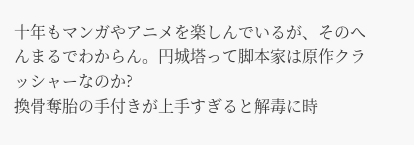十年もマンガやアニメを楽しんでいるが、そのへんまるでわからん。円城塔って脚本家は原作クラッシャーなのか?
換骨奪胎の手付きが上手すぎると解毒に時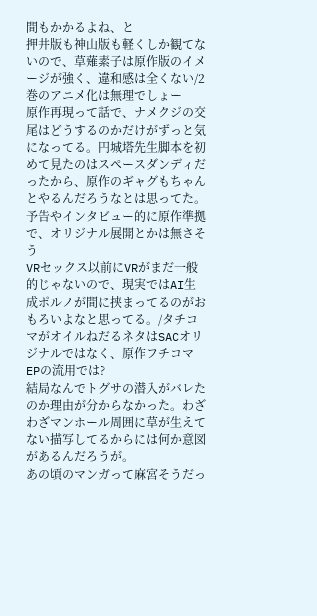間もかかるよね、と
押井版も神山版も軽くしか観てないので、草薙素子は原作版のイメージが強く、違和感は全くない/2巻のアニメ化は無理でしょー
原作再現って話で、ナメクジの交尾はどうするのかだけがずっと気になってる。円城塔先生脚本を初めて見たのはスペースダンディだったから、原作のギャグもちゃんとやるんだろうなとは思ってた。
予告やインタビュー的に原作準拠で、オリジナル展開とかは無さそう
VRセックス以前にVRがまだ一般的じゃないので、現実ではAI生成ポルノが間に挟まってるのがおもろいよなと思ってる。/タチコマがオイルねだるネタはSACオリジナルではなく、原作フチコマEPの流用では?
結局なんでトグサの潜入がバレたのか理由が分からなかった。わざわざマンホール周囲に草が生えてない描写してるからには何か意図があるんだろうが。
あの頃のマンガって麻宮そうだっ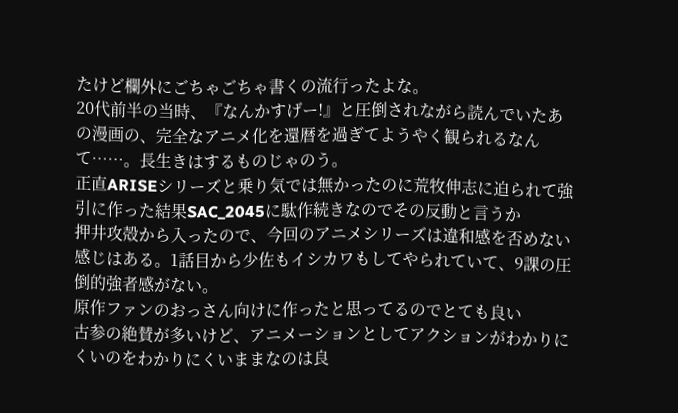たけど欄外にごちゃごちゃ書くの流行ったよな。
20代前半の当時、『なんかすげー!』と圧倒されながら読んでいたあの漫画の、完全なアニメ化を還暦を過ぎてようやく観られるなんて……。長生きはするものじゃのう。
正直ARISEシリーズと乗り気では無かったのに荒牧伸志に迫られて強引に作った結果SAC_2045に駄作続きなのでその反動と言うか
押井攻殻から入ったので、今回のアニメシリーズは違和感を否めない感じはある。1話目から少佐もイシカワもしてやられていて、9課の圧倒的強者感がない。
原作ファンのおっさん向けに作ったと思ってるのでとても良い
古参の絶賛が多いけど、アニメーションとしてアクションがわかりにくいのをわかりにくいままなのは良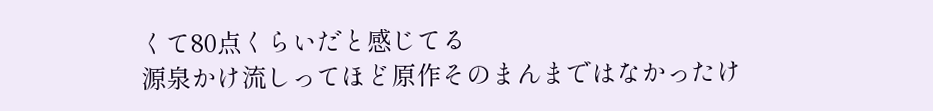くて80点くらいだと感じてる
源泉かけ流しってほど原作そのまんまではなかったけ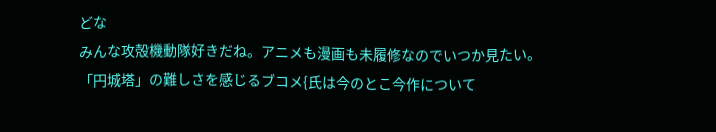どな
みんな攻殻機動隊好きだね。アニメも漫画も未履修なのでいつか見たい。
「円城塔」の難しさを感じるブコメ{氏は今のとこ今作について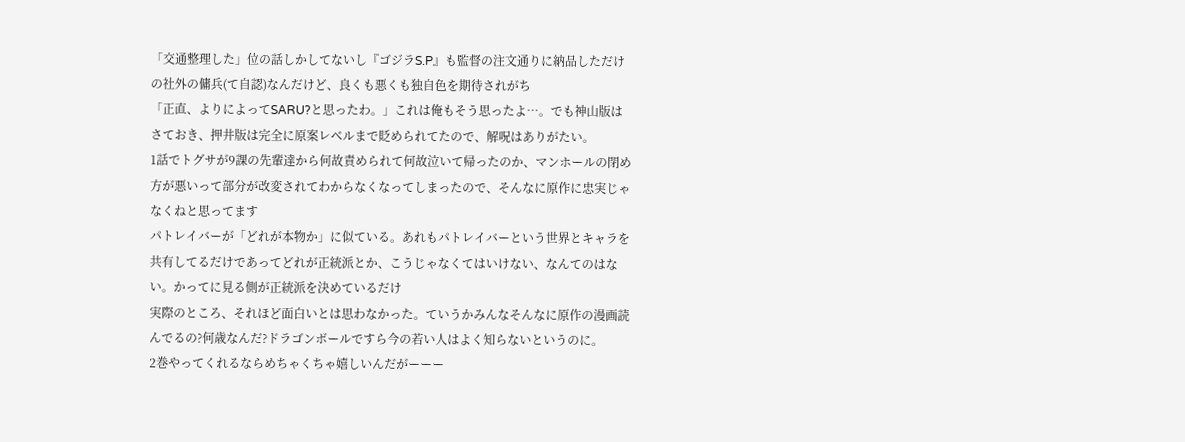「交通整理した」位の話しかしてないし『ゴジラS.P』も監督の注文通りに納品しただけの社外の傭兵(て自認)なんだけど、良くも悪くも独自色を期待されがち
「正直、よりによってSARU?と思ったわ。」これは俺もそう思ったよ…。でも神山版はさておき、押井版は完全に原案レベルまで貶められてたので、解呪はありがたい。
1話でトグサが9課の先輩達から何故責められて何故泣いて帰ったのか、マンホールの閉め方が悪いって部分が改変されてわからなくなってしまったので、そんなに原作に忠実じゃなくねと思ってます
パトレイバーが「どれが本物か」に似ている。あれもパトレイバーという世界とキャラを共有してるだけであってどれが正統派とか、こうじゃなくてはいけない、なんてのはない。かってに見る側が正統派を決めているだけ
実際のところ、それほど面白いとは思わなかった。ていうかみんなそんなに原作の漫画読んでるの?何歳なんだ?ドラゴンボールですら今の若い人はよく知らないというのに。
2巻やってくれるならめちゃくちゃ嬉しいんだがーーー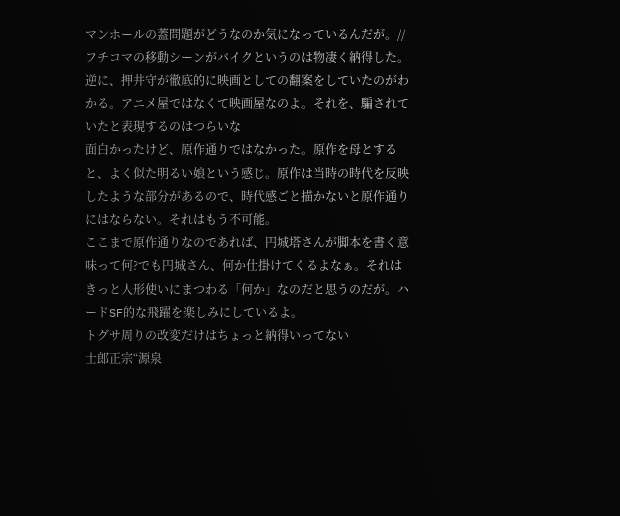マンホールの蓋問題がどうなのか気になっているんだが。//フチコマの移動シーンがバイクというのは物凄く納得した。
逆に、押井守が徹底的に映画としての翻案をしていたのがわかる。アニメ屋ではなくて映画屋なのよ。それを、騙されていたと表現するのはつらいな
面白かったけど、原作通りではなかった。原作を母とすると、よく似た明るい娘という感じ。原作は当時の時代を反映したような部分があるので、時代感ごと描かないと原作通りにはならない。それはもう不可能。
ここまで原作通りなのであれば、円城塔さんが脚本を書く意味って何?でも円城さん、何か仕掛けてくるよなぁ。それはきっと人形使いにまつわる「何か」なのだと思うのだが。ハードSF的な飛躍を楽しみにしているよ。
トグサ周りの改変だけはちょっと納得いってない
士郎正宗“源泉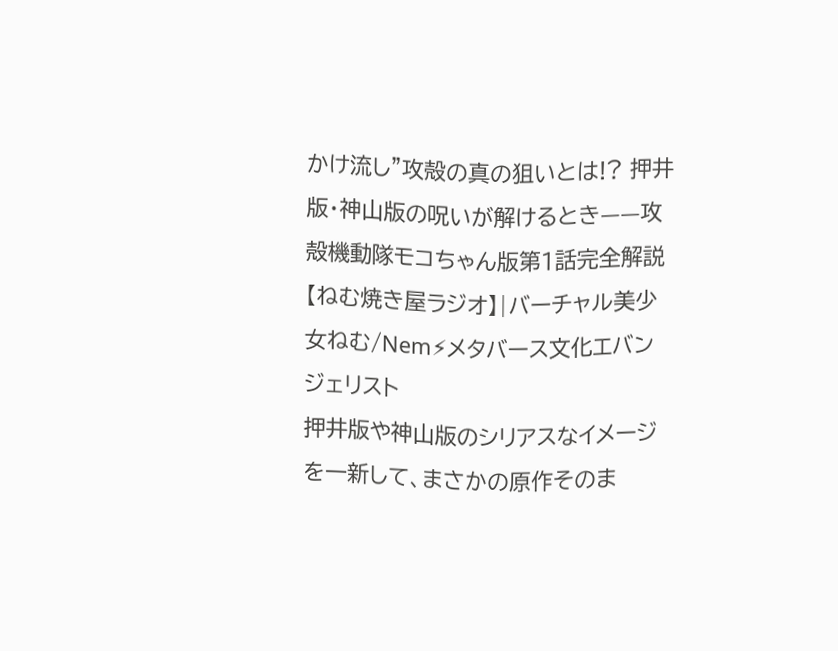かけ流し”攻殻の真の狙いとは!? 押井版・神山版の呪いが解けるとき——攻殻機動隊モコちゃん版第1話完全解説【ねむ焼き屋ラジオ】|バーチャル美少女ねむ/Nem⚡メタバース文化エバンジェリスト
押井版や神山版のシリアスなイメージを一新して、まさかの原作そのま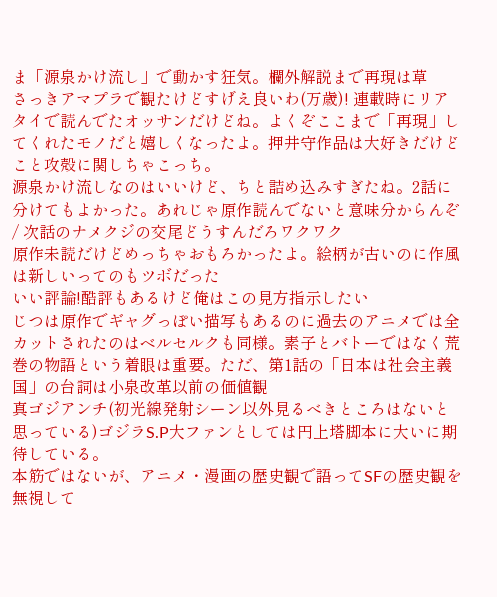ま「源泉かけ流し」で動かす狂気。欄外解説まで再現は草
さっきアマプラで観たけどすげえ良いわ(万歳)! 連載時にリアタイで読んでたオッサンだけどね。よくぞここまで「再現」してくれたモノだと嬉しくなったよ。押井守作品は大好きだけどこと攻殻に関しちゃこっち。
源泉かけ流しなのはいいけど、ちと詰め込みすぎたね。2話に分けてもよかった。あれじゃ原作読んでないと意味分からんぞ / 次話のナメクジの交尾どうすんだろワクワク
原作未読だけどめっちゃおもろかったよ。絵柄が古いのに作風は新しいってのもツボだった
いい評論!酷評もあるけど俺はこの見方指示したい
じつは原作でギャグっぽい描写もあるのに過去のアニメでは全カットされたのはベルセルクも同様。素子とバトーではなく荒巻の物語という着眼は重要。ただ、第1話の「日本は社会主義国」の台詞は小泉改革以前の価値観
真ゴジアンチ(初光線発射シーン以外見るべきところはないと思っている)ゴジラS.P大ファンとしては円上塔脚本に大いに期待している。
本筋ではないが、アニメ・漫画の歴史観で語ってSFの歴史観を無視して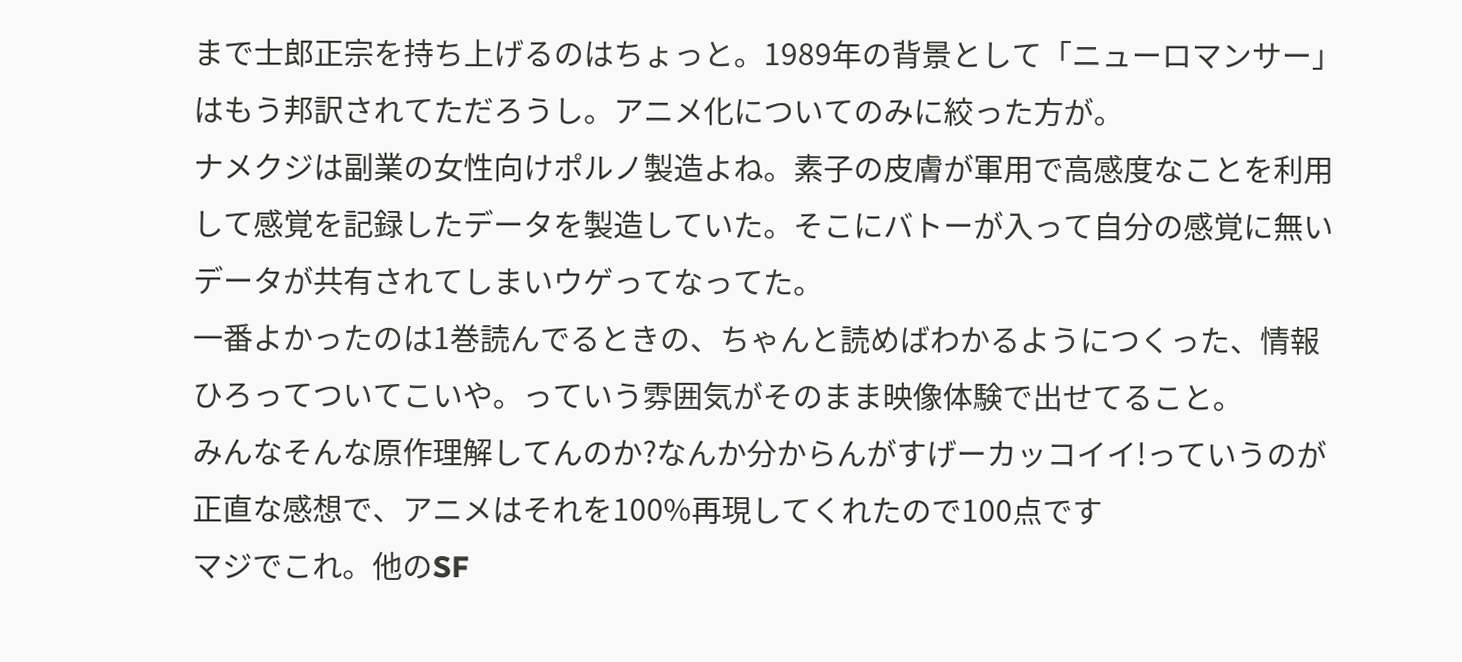まで士郎正宗を持ち上げるのはちょっと。1989年の背景として「ニューロマンサー」はもう邦訳されてただろうし。アニメ化についてのみに絞った方が。
ナメクジは副業の女性向けポルノ製造よね。素子の皮膚が軍用で高感度なことを利用して感覚を記録したデータを製造していた。そこにバトーが入って自分の感覚に無いデータが共有されてしまいウゲってなってた。
一番よかったのは1巻読んでるときの、ちゃんと読めばわかるようにつくった、情報ひろってついてこいや。っていう雰囲気がそのまま映像体験で出せてること。
みんなそんな原作理解してんのか?なんか分からんがすげーカッコイイ!っていうのが正直な感想で、アニメはそれを100%再現してくれたので100点です
マジでこれ。他のSF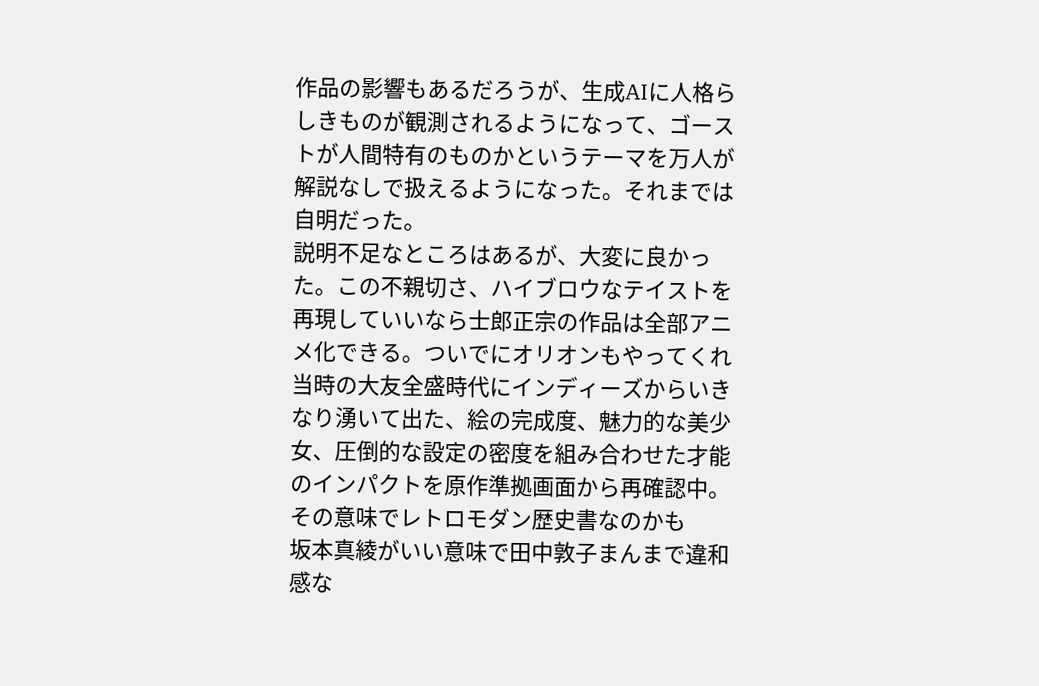作品の影響もあるだろうが、生成AIに人格らしきものが観測されるようになって、ゴーストが人間特有のものかというテーマを万人が解説なしで扱えるようになった。それまでは自明だった。
説明不足なところはあるが、大変に良かった。この不親切さ、ハイブロウなテイストを再現していいなら士郎正宗の作品は全部アニメ化できる。ついでにオリオンもやってくれ
当時の大友全盛時代にインディーズからいきなり湧いて出た、絵の完成度、魅力的な美少女、圧倒的な設定の密度を組み合わせた才能のインパクトを原作準拠画面から再確認中。その意味でレトロモダン歴史書なのかも
坂本真綾がいい意味で田中敦子まんまで違和感な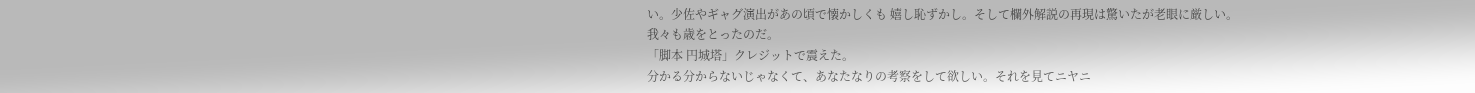い。少佐やギャグ演出があの頃で懐かしくも 嬉し恥ずかし。そして欄外解説の再現は驚いたが老眼に厳しい。我々も歳をとったのだ。
「脚本 円城塔」クレジットで震えた。
分かる分からないじゃなくて、あなたなりの考察をして欲しい。それを見てニヤニ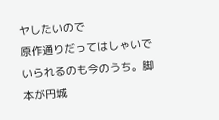ヤしたいので
原作通りだってはしゃいでいられるのも今のうち。脚本が円城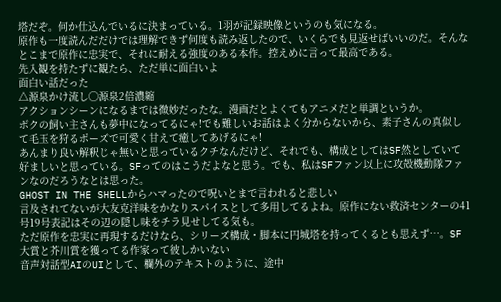塔だぞ。何か仕込んでいるに決まっている。1羽が記録映像というのも気になる。
原作も一度読んだだけでは理解できず何度も読み返したので、いくらでも見返せばいいのだ。そんなとこまで原作に忠実で、それに耐える強度のある本作。控えめに言って最高である。
先入観を持たずに観たら、ただ単に面白いよ
面白い話だった
△源泉かけ流し◯源泉2倍濃縮
アクションシーンになるまでは微妙だったな。漫画だとよくてもアニメだと単調というか。
ボクの飼い主さんも夢中になってるにゃ!でも難しいお話はよく分からないから、素子さんの真似して毛玉を狩るポーズで可愛く甘えて癒してあげるにゃ!
あんまり良い解釈じゃ無いと思っているクチなんだけど、それでも、構成としてはSF然としていて好ましいと思っている。SFってのはこうだよなと思う。でも、私はSFファン以上に攻殻機動隊ファンなのだろうなとは思った。
GHOST IN THE SHELLからハマったので呪いとまで言われると悲しい
言及されてないが大友克洋味をかなりスパイスとして多用してるよね。原作にない救済センターの41号19号表記はその辺の隠し味をチラ見せしてる気も。
ただ原作を忠実に再現するだけなら、シリーズ構成・脚本に円城塔を持ってくるとも思えず…。SF大賞と芥川賞を獲ってる作家って彼しかいない
音声対話型AIのUIとして、欄外のテキストのように、途中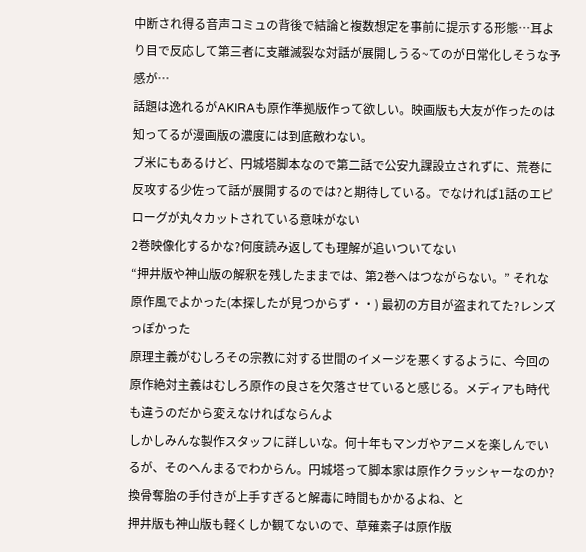中断され得る音声コミュの背後で結論と複数想定を事前に提示する形態…耳より目で反応して第三者に支離滅裂な対話が展開しうる~てのが日常化しそうな予感が…
話題は逸れるがAKIRAも原作準拠版作って欲しい。映画版も大友が作ったのは知ってるが漫画版の濃度には到底敵わない。
ブ米にもあるけど、円城塔脚本なので第二話で公安九課設立されずに、荒巻に反攻する少佐って話が展開するのでは?と期待している。でなければ1話のエピローグが丸々カットされている意味がない
2巻映像化するかな?何度読み返しても理解が追いついてない
“押井版や神山版の解釈を残したままでは、第2巻へはつながらない。” それな
原作風でよかった(本探したが見つからず・・) 最初の方目が盗まれてた?レンズっぽかった
原理主義がむしろその宗教に対する世間のイメージを悪くするように、今回の原作絶対主義はむしろ原作の良さを欠落させていると感じる。メディアも時代も違うのだから変えなければならんよ
しかしみんな製作スタッフに詳しいな。何十年もマンガやアニメを楽しんでいるが、そのへんまるでわからん。円城塔って脚本家は原作クラッシャーなのか?
換骨奪胎の手付きが上手すぎると解毒に時間もかかるよね、と
押井版も神山版も軽くしか観てないので、草薙素子は原作版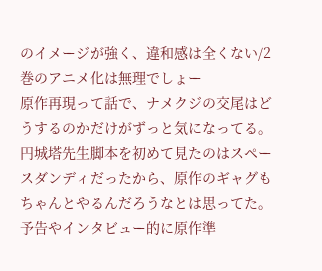のイメージが強く、違和感は全くない/2巻のアニメ化は無理でしょー
原作再現って話で、ナメクジの交尾はどうするのかだけがずっと気になってる。円城塔先生脚本を初めて見たのはスペースダンディだったから、原作のギャグもちゃんとやるんだろうなとは思ってた。
予告やインタビュー的に原作準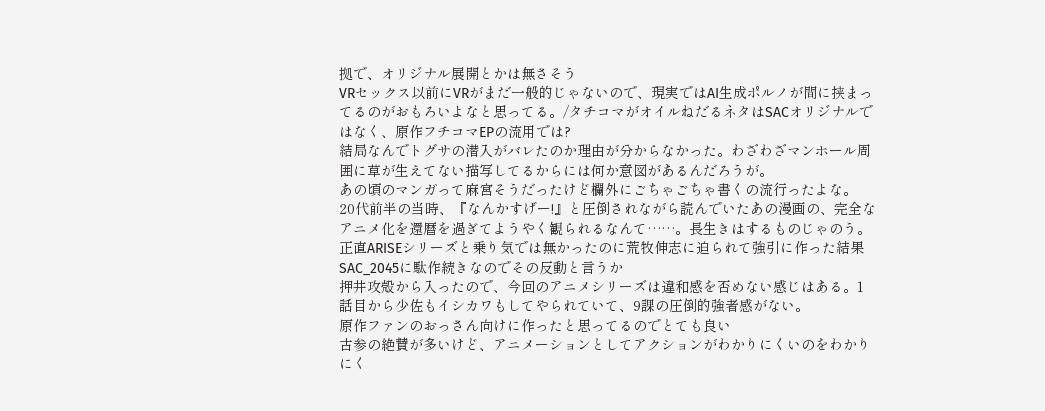拠で、オリジナル展開とかは無さそう
VRセックス以前にVRがまだ一般的じゃないので、現実ではAI生成ポルノが間に挟まってるのがおもろいよなと思ってる。/タチコマがオイルねだるネタはSACオリジナルではなく、原作フチコマEPの流用では?
結局なんでトグサの潜入がバレたのか理由が分からなかった。わざわざマンホール周囲に草が生えてない描写してるからには何か意図があるんだろうが。
あの頃のマンガって麻宮そうだったけど欄外にごちゃごちゃ書くの流行ったよな。
20代前半の当時、『なんかすげー!』と圧倒されながら読んでいたあの漫画の、完全なアニメ化を還暦を過ぎてようやく観られるなんて……。長生きはするものじゃのう。
正直ARISEシリーズと乗り気では無かったのに荒牧伸志に迫られて強引に作った結果SAC_2045に駄作続きなのでその反動と言うか
押井攻殻から入ったので、今回のアニメシリーズは違和感を否めない感じはある。1話目から少佐もイシカワもしてやられていて、9課の圧倒的強者感がない。
原作ファンのおっさん向けに作ったと思ってるのでとても良い
古参の絶賛が多いけど、アニメーションとしてアクションがわかりにくいのをわかりにく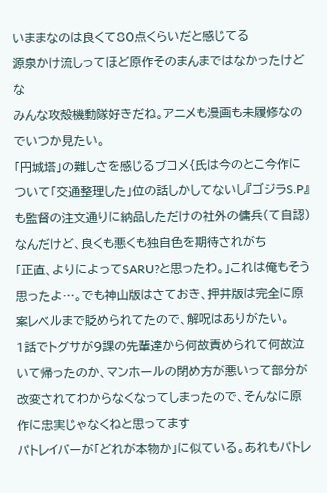いままなのは良くて80点くらいだと感じてる
源泉かけ流しってほど原作そのまんまではなかったけどな
みんな攻殻機動隊好きだね。アニメも漫画も未履修なのでいつか見たい。
「円城塔」の難しさを感じるブコメ{氏は今のとこ今作について「交通整理した」位の話しかしてないし『ゴジラS.P』も監督の注文通りに納品しただけの社外の傭兵(て自認)なんだけど、良くも悪くも独自色を期待されがち
「正直、よりによってSARU?と思ったわ。」これは俺もそう思ったよ…。でも神山版はさておき、押井版は完全に原案レベルまで貶められてたので、解呪はありがたい。
1話でトグサが9課の先輩達から何故責められて何故泣いて帰ったのか、マンホールの閉め方が悪いって部分が改変されてわからなくなってしまったので、そんなに原作に忠実じゃなくねと思ってます
パトレイバーが「どれが本物か」に似ている。あれもパトレ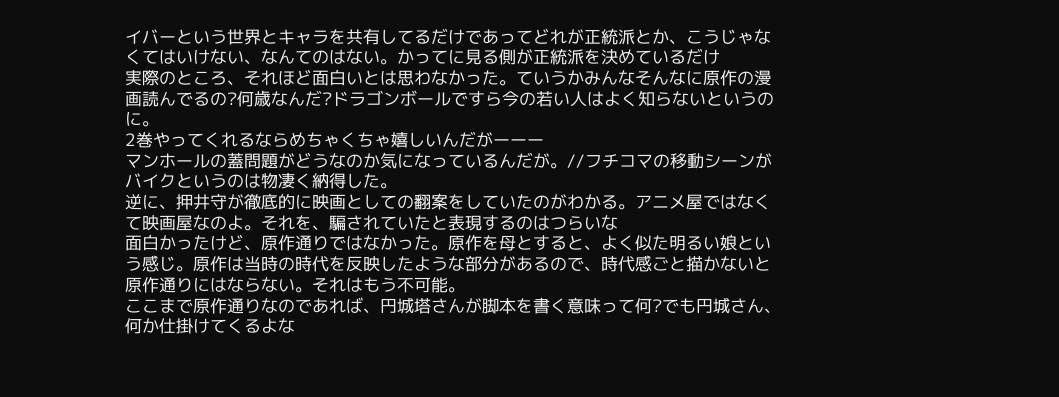イバーという世界とキャラを共有してるだけであってどれが正統派とか、こうじゃなくてはいけない、なんてのはない。かってに見る側が正統派を決めているだけ
実際のところ、それほど面白いとは思わなかった。ていうかみんなそんなに原作の漫画読んでるの?何歳なんだ?ドラゴンボールですら今の若い人はよく知らないというのに。
2巻やってくれるならめちゃくちゃ嬉しいんだがーーー
マンホールの蓋問題がどうなのか気になっているんだが。//フチコマの移動シーンがバイクというのは物凄く納得した。
逆に、押井守が徹底的に映画としての翻案をしていたのがわかる。アニメ屋ではなくて映画屋なのよ。それを、騙されていたと表現するのはつらいな
面白かったけど、原作通りではなかった。原作を母とすると、よく似た明るい娘という感じ。原作は当時の時代を反映したような部分があるので、時代感ごと描かないと原作通りにはならない。それはもう不可能。
ここまで原作通りなのであれば、円城塔さんが脚本を書く意味って何?でも円城さん、何か仕掛けてくるよな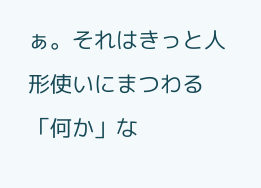ぁ。それはきっと人形使いにまつわる「何か」な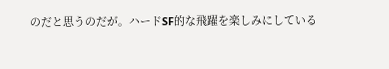のだと思うのだが。ハードSF的な飛躍を楽しみにしている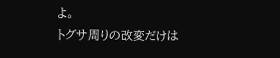よ。
トグサ周りの改変だけは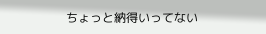ちょっと納得いってない